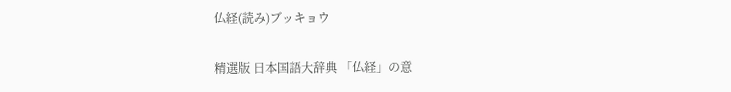仏経(読み)ブッキョウ

精選版 日本国語大辞典 「仏経」の意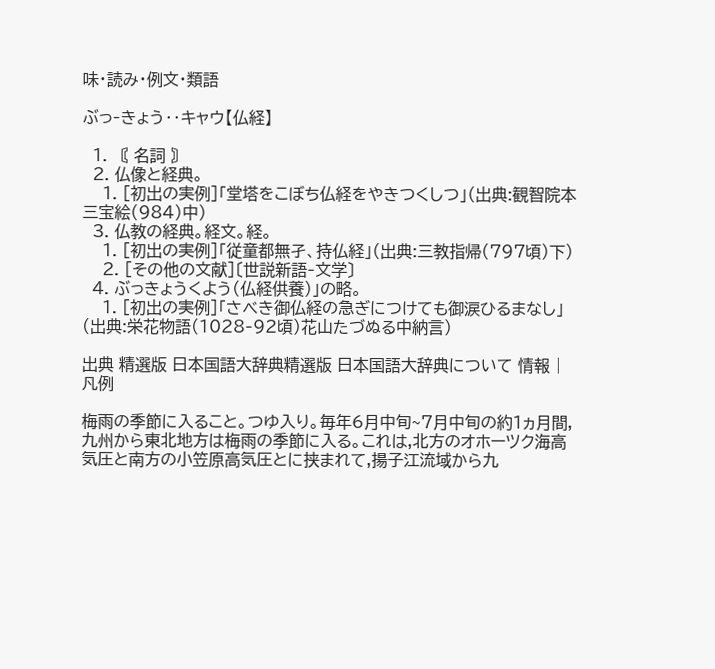味・読み・例文・類語

ぶっ‐きょう‥キャウ【仏経】

  1. 〘 名詞 〙
  2. 仏像と経典。
    1. [初出の実例]「堂塔をこぼち仏経をやきつくしつ」(出典:観智院本三宝絵(984)中)
  3. 仏教の経典。経文。経。
    1. [初出の実例]「従童都無孑、持仏経」(出典:三教指帰(797頃)下)
    2. [その他の文献]〔世説新語‐文学〕
  4. ぶっきょうくよう(仏経供養)」の略。
    1. [初出の実例]「さべき御仏経の急ぎにつけても御涙ひるまなし」(出典:栄花物語(1028‐92頃)花山たづぬる中納言)

出典 精選版 日本国語大辞典精選版 日本国語大辞典について 情報 | 凡例

梅雨の季節に入ること。つゆ入り。毎年6月中旬~7月中旬の約1ヵ月間,九州から東北地方は梅雨の季節に入る。これは,北方のオホーツク海高気圧と南方の小笠原高気圧とに挟まれて,揚子江流域から九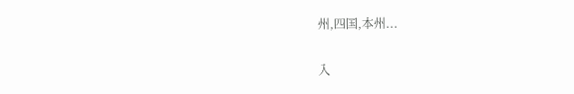州,四国,本州...

入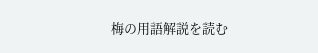梅の用語解説を読む